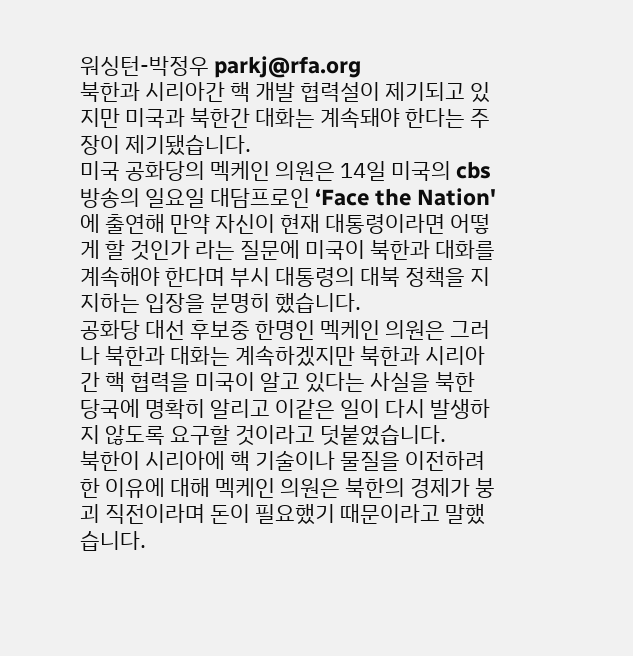워싱턴-박정우 parkj@rfa.org
북한과 시리아간 핵 개발 협력설이 제기되고 있지만 미국과 북한간 대화는 계속돼야 한다는 주장이 제기됐습니다.
미국 공화당의 멕케인 의원은 14일 미국의 cbs 방송의 일요일 대담프로인 ‘Face the Nation' 에 출연해 만약 자신이 현재 대통령이라면 어떻게 할 것인가 라는 질문에 미국이 북한과 대화를 계속해야 한다며 부시 대통령의 대북 정책을 지지하는 입장을 분명히 했습니다.
공화당 대선 후보중 한명인 멕케인 의원은 그러나 북한과 대화는 계속하겠지만 북한과 시리아간 핵 협력을 미국이 알고 있다는 사실을 북한 당국에 명확히 알리고 이같은 일이 다시 발생하지 않도록 요구할 것이라고 덧붙였습니다.
북한이 시리아에 핵 기술이나 물질을 이전하려 한 이유에 대해 멕케인 의원은 북한의 경제가 붕괴 직전이라며 돈이 필요했기 때문이라고 말했습니다.